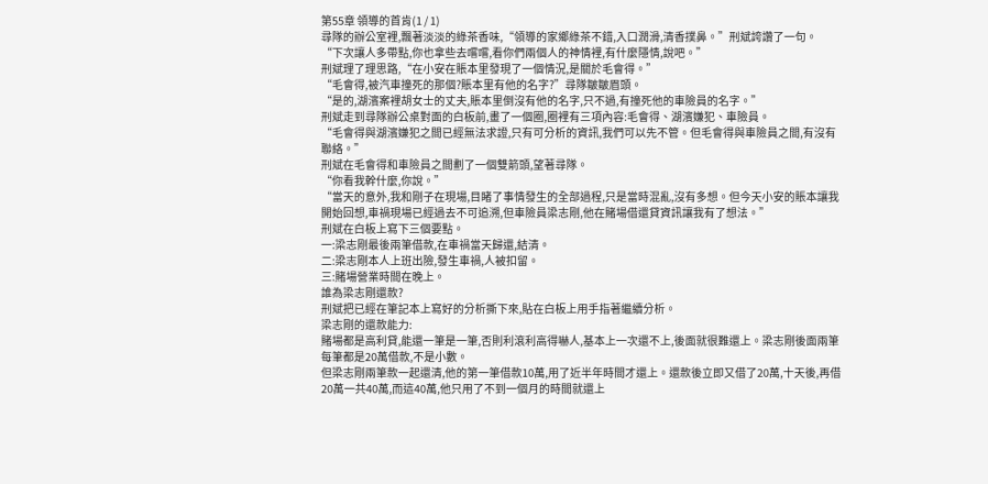第55章 領導的首肯(1 / 1)
尋隊的辦公室裡,飄著淡淡的綠茶香味,“領導的家鄉綠茶不錯,入口潤滑,清香撲鼻。”刑斌誇讚了一句。
“下次讓人多帶點,你也拿些去嚐嚐,看你們兩個人的神情裡,有什麼隱情,說吧。”
刑斌理了理思路,“在小安在賬本里發現了一個情況,是關於毛會得。”
“毛會得,被汽車撞死的那個?賬本里有他的名字?”尋隊皺皺眉頭。
“是的,湖濱案裡胡女士的丈夫,賬本里倒沒有他的名字,只不過,有撞死他的車險員的名字。”
刑斌走到尋隊辦公桌對面的白板前,畫了一個圈,圈裡有三項內容:毛會得、湖濱嫌犯、車險員。
“毛會得與湖濱嫌犯之間已經無法求證,只有可分析的資訊,我們可以先不管。但毛會得與車險員之間,有沒有聯絡。”
刑斌在毛會得和車險員之間劃了一個雙箭頭,望著尋隊。
“你看我幹什麼,你說。”
“當天的意外,我和剛子在現場,目睹了事情發生的全部過程,只是當時混亂,沒有多想。但今天小安的賬本讓我開始回想,車禍現場已經過去不可追溯,但車險員梁志剛,他在賭場借還貸資訊讓我有了想法。”
刑斌在白板上寫下三個要點。
一:梁志剛最後兩筆借款,在車禍當天歸還,結清。
二:梁志剛本人上班出險,發生車禍,人被扣留。
三:賭場營業時間在晚上。
誰為梁志剛還款?
刑斌把已經在筆記本上寫好的分析撕下來,貼在白板上用手指著繼續分析。
梁志剛的還款能力:
賭場都是高利貸,能還一筆是一筆,否則利滾利高得嚇人,基本上一次還不上,後面就很難還上。梁志剛後面兩筆每筆都是20萬借款,不是小數。
但梁志剛兩筆款一起還清,他的第一筆借款10萬,用了近半年時間才還上。還款後立即又借了20萬,十天後,再借20萬一共40萬,而這40萬,他只用了不到一個月的時間就還上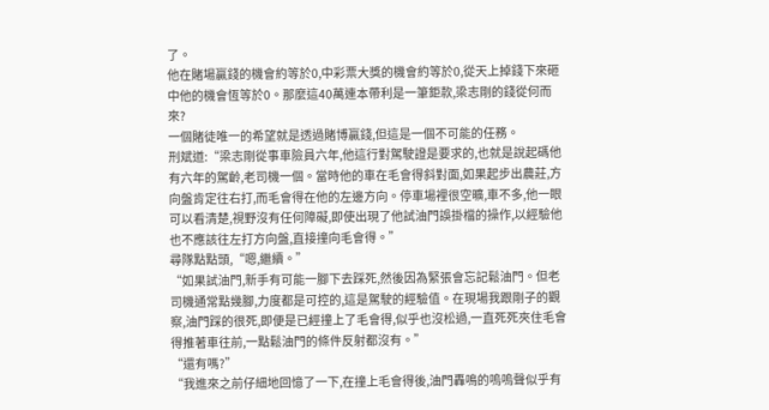了。
他在賭場贏錢的機會約等於0,中彩票大獎的機會約等於0,從天上掉錢下來砸中他的機會恆等於0。那麼這40萬連本帶利是一筆鉅款,梁志剛的錢從何而來?
一個賭徒唯一的希望就是透過賭博贏錢,但這是一個不可能的任務。
刑斌道:“梁志剛從事車險員六年,他這行對駕駛證是要求的,也就是說起碼他有六年的駕齡,老司機一個。當時他的車在毛會得斜對面,如果起步出農莊,方向盤肯定往右打,而毛會得在他的左邊方向。停車場裡很空曠,車不多,他一眼可以看清楚,視野沒有任何障礙,即使出現了他試油門誤掛檔的操作,以經驗他也不應該往左打方向盤,直接撞向毛會得。”
尋隊點點頭,“嗯,繼續。”
“如果試油門,新手有可能一腳下去踩死,然後因為緊張會忘記鬆油門。但老司機通常點幾腳,力度都是可控的,這是駕駛的經驗值。在現場我跟剛子的觀察,油門踩的很死,即便是已經撞上了毛會得,似乎也沒松過,一直死死夾住毛會得推著車往前,一點鬆油門的條件反射都沒有。”
“還有嗎?”
“我進來之前仔細地回憶了一下,在撞上毛會得後,油門轟鳴的嗚嗚聲似乎有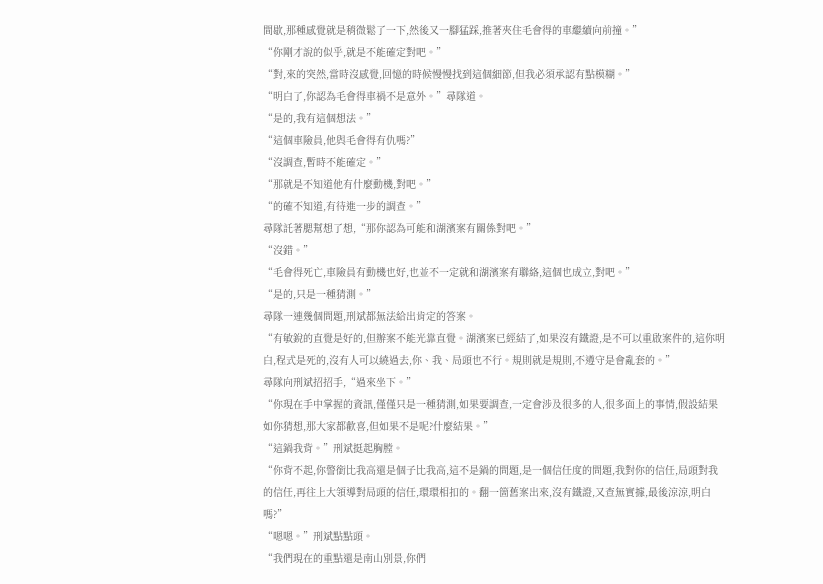間歇,那種感覺就是稍微鬆了一下,然後又一腳猛踩,推著夾住毛會得的車繼續向前撞。”
“你剛才說的似乎,就是不能確定對吧。”
“對,來的突然,當時沒感覺,回憶的時候慢慢找到這個細節,但我必須承認有點模糊。”
“明白了,你認為毛會得車禍不是意外。”尋隊道。
“是的,我有這個想法。”
“這個車險員,他與毛會得有仇嗎?”
“沒調查,暫時不能確定。”
“那就是不知道他有什麼動機,對吧。”
“的確不知道,有待進一步的調查。”
尋隊託著腮幫想了想,“那你認為可能和湖濱案有關係對吧。”
“沒錯。”
“毛會得死亡,車險員有動機也好,也並不一定就和湖濱案有聯絡,這個也成立,對吧。”
“是的,只是一種猜測。”
尋隊一連幾個問題,刑斌都無法給出肯定的答案。
“有敏銳的直覺是好的,但辦案不能光靠直覺。湖濱案已經結了,如果沒有鐵證,是不可以重啟案件的,這你明白,程式是死的,沒有人可以繞過去,你、我、局頭也不行。規則就是規則,不遵守是會亂套的。”
尋隊向刑斌招招手,“過來坐下。”
“你現在手中掌握的資訊,僅僅只是一種猜測,如果要調查,一定會涉及很多的人,很多面上的事情,假設結果如你猜想,那大家都歡喜,但如果不是呢?什麼結果。”
“這鍋我背。”刑斌挺起胸膛。
“你背不起,你警銜比我高還是個子比我高,這不是鍋的問題,是一個信任度的問題,我對你的信任,局頭對我的信任,再往上大領導對局頭的信任,環環相扣的。翻一箇舊案出來,沒有鐵證,又查無實據,最後涼涼,明白嗎?”
“嗯嗯。”刑斌點點頭。
“我們現在的重點還是南山別景,你們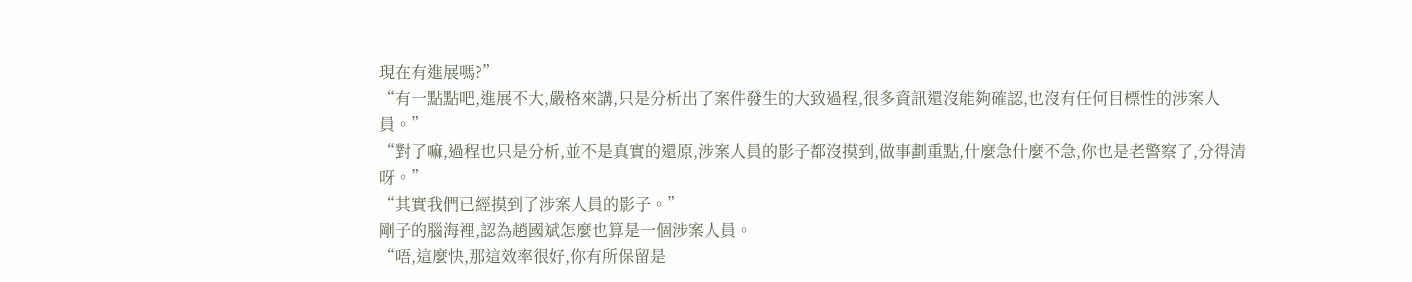現在有進展嗎?”
“有一點點吧,進展不大,嚴格來講,只是分析出了案件發生的大致過程,很多資訊還沒能夠確認,也沒有任何目標性的涉案人員。”
“對了嘛,過程也只是分析,並不是真實的還原,涉案人員的影子都沒摸到,做事劃重點,什麼急什麼不急,你也是老警察了,分得清呀。”
“其實我們已經摸到了涉案人員的影子。”
剛子的腦海裡,認為趙國斌怎麼也算是一個涉案人員。
“唔,這麼快,那這效率很好,你有所保留是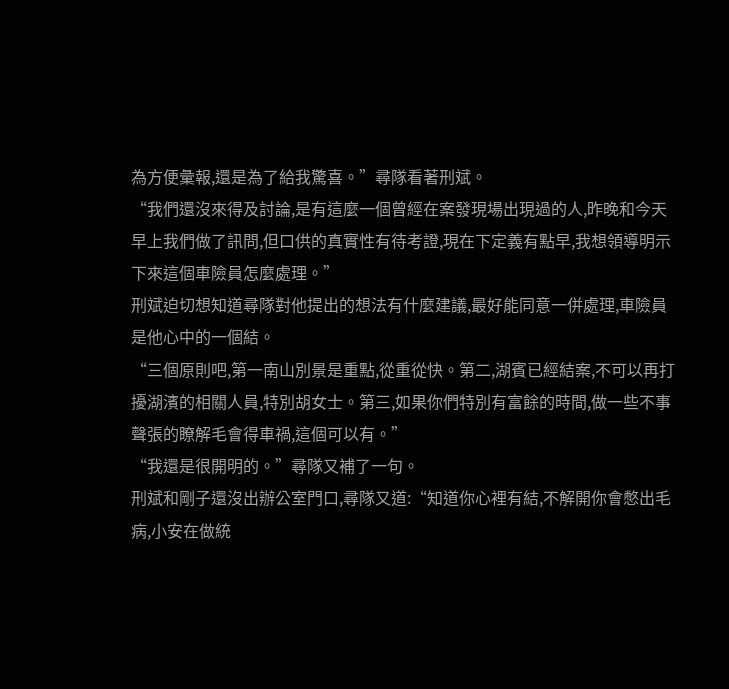為方便彙報,還是為了給我驚喜。”尋隊看著刑斌。
“我們還沒來得及討論,是有這麼一個曾經在案發現場出現過的人,昨晚和今天早上我們做了訊問,但口供的真實性有待考證,現在下定義有點早,我想領導明示下來這個車險員怎麼處理。”
刑斌迫切想知道尋隊對他提出的想法有什麼建議,最好能同意一併處理,車險員是他心中的一個結。
“三個原則吧,第一南山別景是重點,從重從快。第二,湖賓已經結案,不可以再打擾湖濱的相關人員,特別胡女士。第三,如果你們特別有富餘的時間,做一些不事聲張的瞭解毛會得車禍,這個可以有。”
“我還是很開明的。”尋隊又補了一句。
刑斌和剛子還沒出辦公室門口,尋隊又道:“知道你心裡有結,不解開你會憋出毛病,小安在做統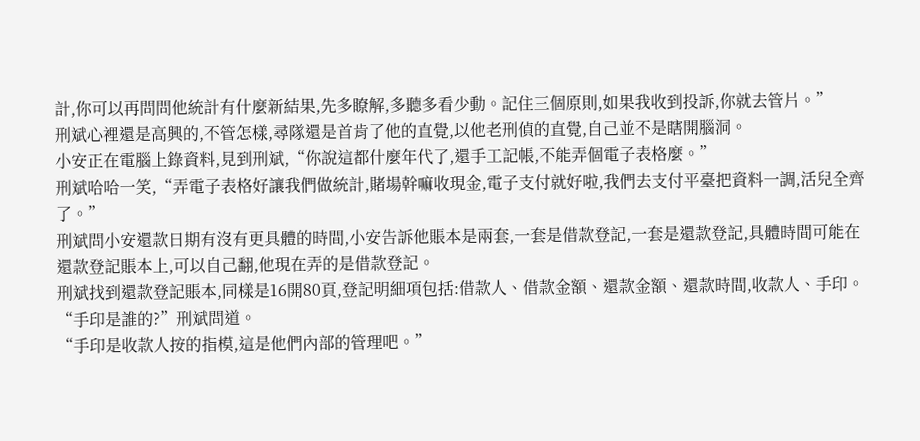計,你可以再問問他統計有什麼新結果,先多瞭解,多聽多看少動。記住三個原則,如果我收到投訴,你就去管片。”
刑斌心裡還是高興的,不管怎樣,尋隊還是首肯了他的直覺,以他老刑偵的直覺,自己並不是瞎開腦洞。
小安正在電腦上錄資料,見到刑斌,“你說這都什麼年代了,還手工記帳,不能弄個電子表格麼。”
刑斌哈哈一笑,“弄電子表格好讓我們做統計,賭場幹嘛收現金,電子支付就好啦,我們去支付平臺把資料一調,活兒全齊了。”
刑斌問小安還款日期有沒有更具體的時間,小安告訴他賬本是兩套,一套是借款登記,一套是還款登記,具體時間可能在還款登記賬本上,可以自己翻,他現在弄的是借款登記。
刑斌找到還款登記賬本,同樣是16開80頁,登記明細項包括:借款人、借款金額、還款金額、還款時間,收款人、手印。
“手印是誰的?”刑斌問道。
“手印是收款人按的指模,這是他們內部的管理吧。”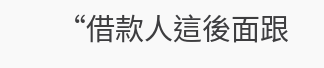“借款人這後面跟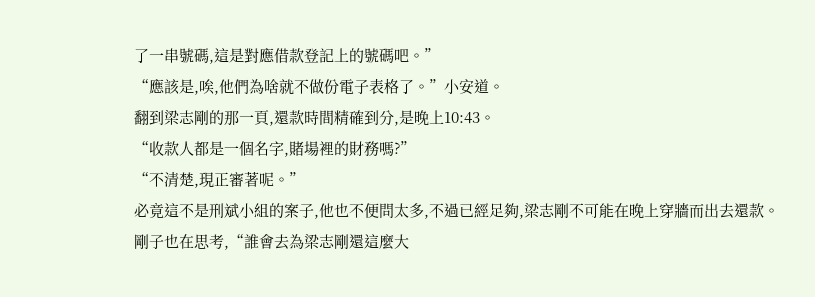了一串號碼,這是對應借款登記上的號碼吧。”
“應該是,唉,他們為啥就不做份電子表格了。”小安道。
翻到梁志剛的那一頁,還款時間精確到分,是晚上10:43。
“收款人都是一個名字,賭場裡的財務嗎?”
“不清楚,現正審著呢。”
必竟這不是刑斌小組的案子,他也不便問太多,不過已經足夠,梁志剛不可能在晚上穿牆而出去還款。
剛子也在思考,“誰會去為梁志剛還這麼大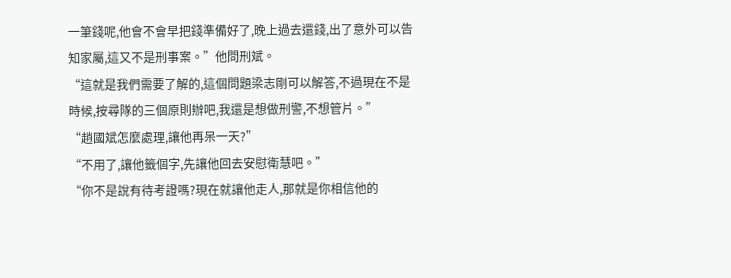一筆錢呢,他會不會早把錢準備好了,晚上過去還錢,出了意外可以告知家屬,這又不是刑事案。”他問刑斌。
“這就是我們需要了解的,這個問題梁志剛可以解答,不過現在不是時候,按尋隊的三個原則辦吧,我還是想做刑警,不想管片。”
“趙國斌怎麼處理,讓他再呆一天?”
“不用了,讓他籤個字,先讓他回去安慰衛慧吧。”
“你不是說有待考證嗎?現在就讓他走人,那就是你相信他的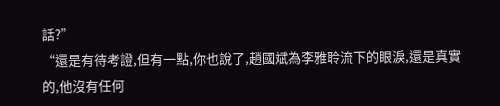話?”
“還是有待考證,但有一點,你也說了,趙國斌為李雅聆流下的眼淚,還是真實的,他沒有任何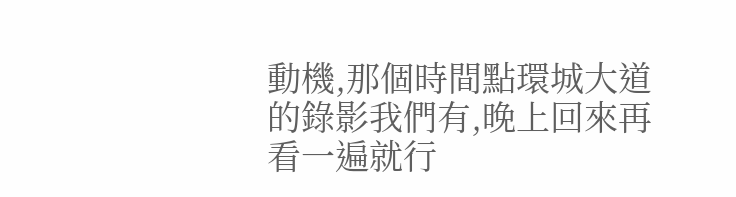動機,那個時間點環城大道的錄影我們有,晚上回來再看一遍就行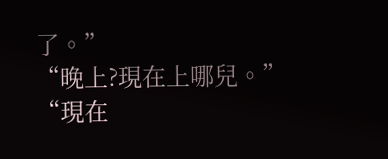了。”
“晚上?現在上哪兒。”
“現在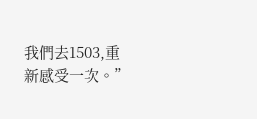我們去1503,重新感受一次。”